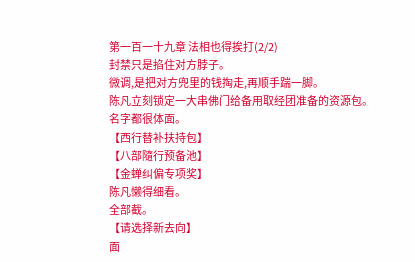第一百一十九章 法相也得挨打(2/2)
封禁只是掐住对方脖子。
微调,是把对方兜里的钱掏走,再顺手踹一脚。
陈凡立刻锁定一大串佛门给备用取经团准备的资源包。
名字都很体面。
【西行替补扶持包】
【八部隨行预备池】
【金蝉纠偏专项奖】
陈凡懒得细看。
全部截。
【请选择新去向】
面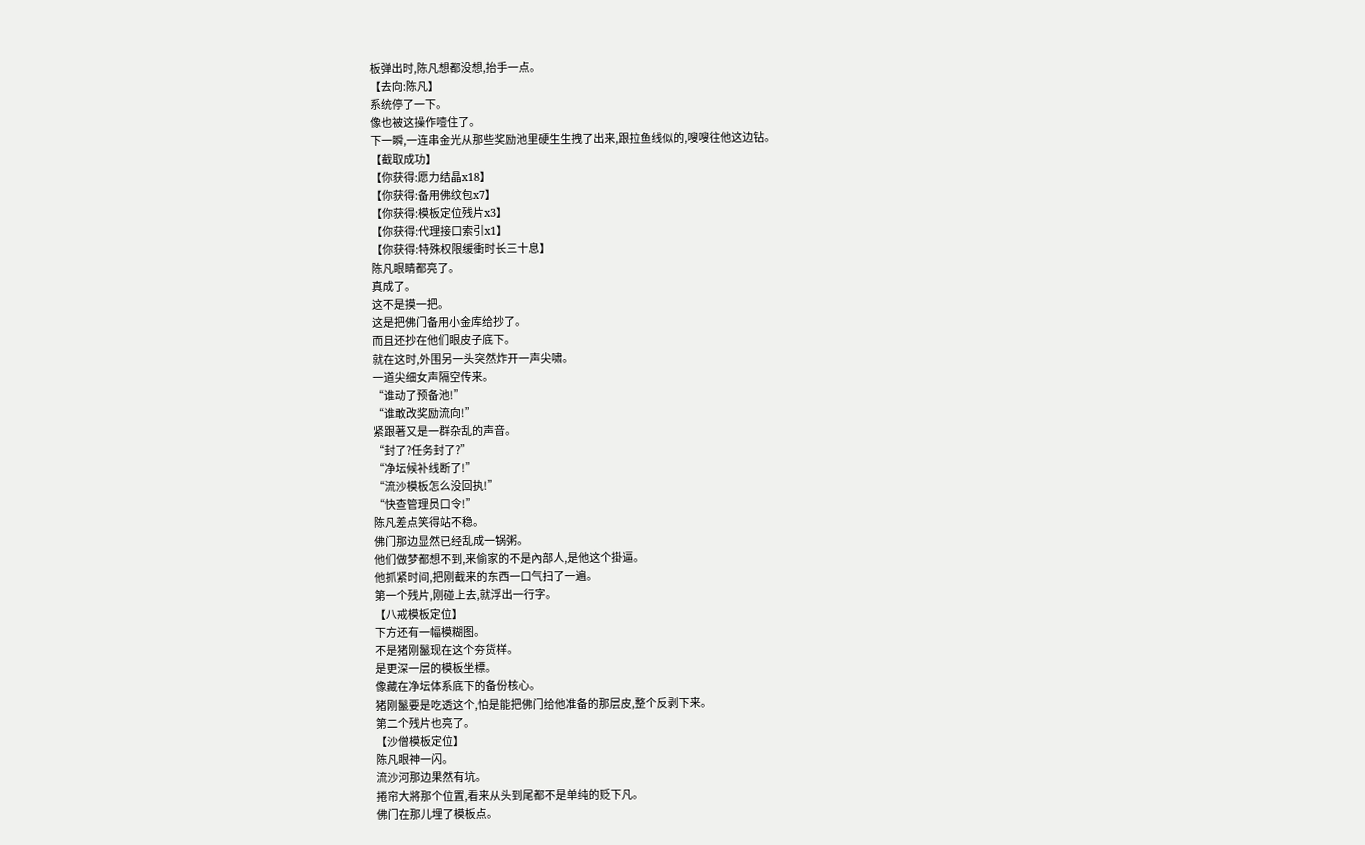板弹出时,陈凡想都没想,抬手一点。
【去向:陈凡】
系统停了一下。
像也被这操作噎住了。
下一瞬,一连串金光从那些奖励池里硬生生拽了出来,跟拉鱼线似的,嗖嗖往他这边钻。
【截取成功】
【你获得:愿力结晶x18】
【你获得:备用佛纹包x7】
【你获得:模板定位残片x3】
【你获得:代理接口索引x1】
【你获得:特殊权限缓衝时长三十息】
陈凡眼睛都亮了。
真成了。
这不是摸一把。
这是把佛门备用小金库给抄了。
而且还抄在他们眼皮子底下。
就在这时,外围另一头突然炸开一声尖啸。
一道尖细女声隔空传来。
“谁动了预备池!”
“谁敢改奖励流向!”
紧跟著又是一群杂乱的声音。
“封了?任务封了?”
“净坛候补线断了!”
“流沙模板怎么没回执!”
“快查管理员口令!”
陈凡差点笑得站不稳。
佛门那边显然已经乱成一锅粥。
他们做梦都想不到,来偷家的不是內部人,是他这个掛逼。
他抓紧时间,把刚截来的东西一口气扫了一遍。
第一个残片,刚碰上去,就浮出一行字。
【八戒模板定位】
下方还有一幅模糊图。
不是猪刚鬣现在这个夯货样。
是更深一层的模板坐標。
像藏在净坛体系底下的备份核心。
猪刚鬣要是吃透这个,怕是能把佛门给他准备的那层皮,整个反剥下来。
第二个残片也亮了。
【沙僧模板定位】
陈凡眼神一闪。
流沙河那边果然有坑。
捲帘大將那个位置,看来从头到尾都不是单纯的贬下凡。
佛门在那儿埋了模板点。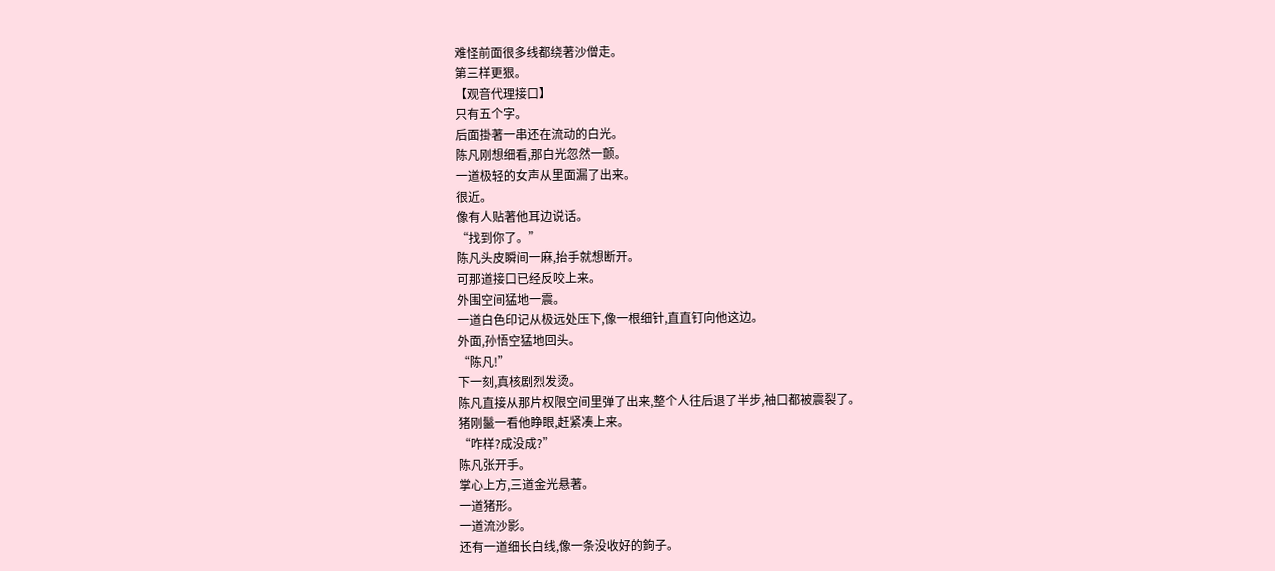难怪前面很多线都绕著沙僧走。
第三样更狠。
【观音代理接口】
只有五个字。
后面掛著一串还在流动的白光。
陈凡刚想细看,那白光忽然一颤。
一道极轻的女声从里面漏了出来。
很近。
像有人贴著他耳边说话。
“找到你了。”
陈凡头皮瞬间一麻,抬手就想断开。
可那道接口已经反咬上来。
外围空间猛地一震。
一道白色印记从极远处压下,像一根细针,直直钉向他这边。
外面,孙悟空猛地回头。
“陈凡!”
下一刻,真核剧烈发烫。
陈凡直接从那片权限空间里弹了出来,整个人往后退了半步,袖口都被震裂了。
猪刚鬣一看他睁眼,赶紧凑上来。
“咋样?成没成?”
陈凡张开手。
掌心上方,三道金光悬著。
一道猪形。
一道流沙影。
还有一道细长白线,像一条没收好的鉤子。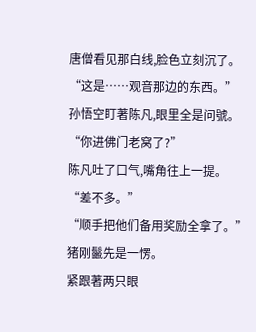唐僧看见那白线,脸色立刻沉了。
“这是……观音那边的东西。”
孙悟空盯著陈凡,眼里全是问號。
“你进佛门老窝了?”
陈凡吐了口气,嘴角往上一提。
“差不多。”
“顺手把他们备用奖励全拿了。”
猪刚鬣先是一愣。
紧跟著两只眼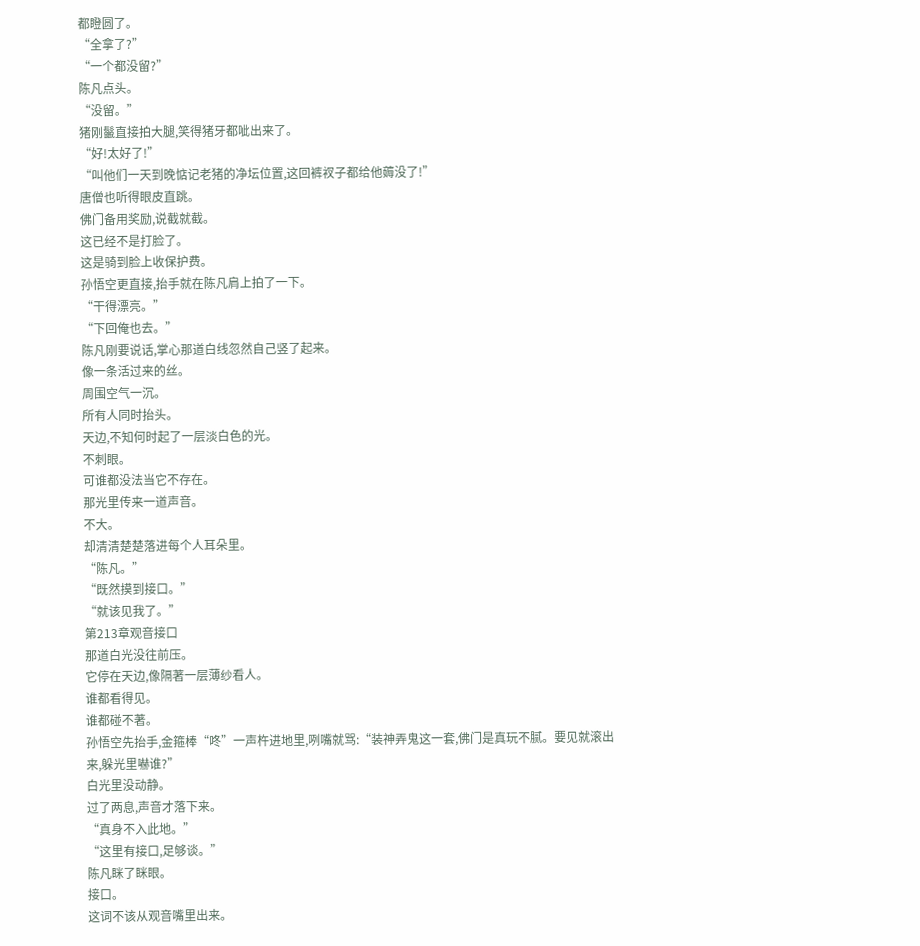都瞪圆了。
“全拿了?”
“一个都没留?”
陈凡点头。
“没留。”
猪刚鬣直接拍大腿,笑得猪牙都呲出来了。
“好!太好了!”
“叫他们一天到晚惦记老猪的净坛位置,这回裤衩子都给他薅没了!”
唐僧也听得眼皮直跳。
佛门备用奖励,说截就截。
这已经不是打脸了。
这是骑到脸上收保护费。
孙悟空更直接,抬手就在陈凡肩上拍了一下。
“干得漂亮。”
“下回俺也去。”
陈凡刚要说话,掌心那道白线忽然自己竖了起来。
像一条活过来的丝。
周围空气一沉。
所有人同时抬头。
天边,不知何时起了一层淡白色的光。
不刺眼。
可谁都没法当它不存在。
那光里传来一道声音。
不大。
却清清楚楚落进每个人耳朵里。
“陈凡。”
“既然摸到接口。”
“就该见我了。”
第213章观音接口
那道白光没往前压。
它停在天边,像隔著一层薄纱看人。
谁都看得见。
谁都碰不著。
孙悟空先抬手,金箍棒“咚”一声杵进地里,咧嘴就骂:“装神弄鬼这一套,佛门是真玩不腻。要见就滚出来,躲光里嚇谁?”
白光里没动静。
过了两息,声音才落下来。
“真身不入此地。”
“这里有接口,足够谈。”
陈凡眯了眯眼。
接口。
这词不该从观音嘴里出来。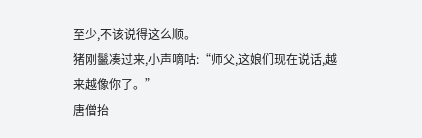至少,不该说得这么顺。
猪刚鬣凑过来,小声嘀咕:“师父,这娘们现在说话,越来越像你了。”
唐僧抬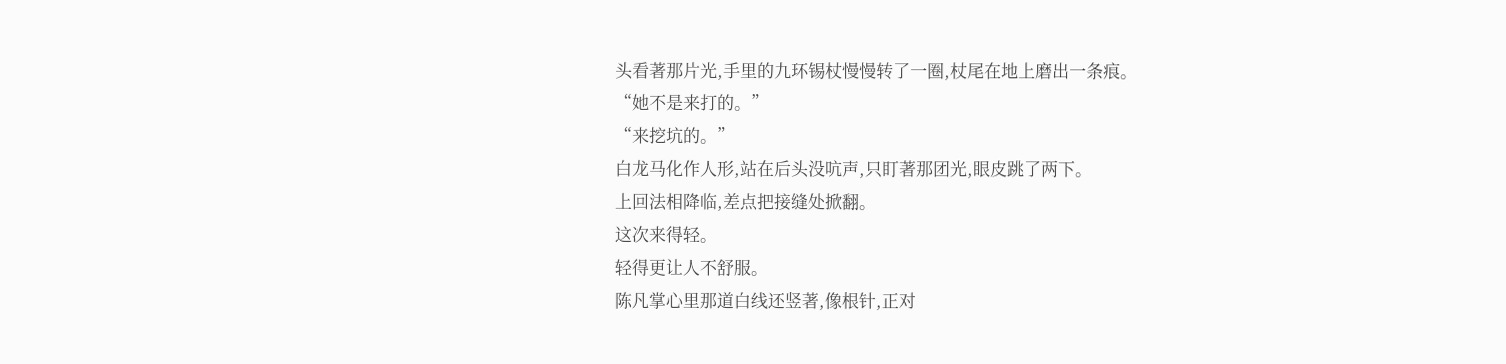头看著那片光,手里的九环锡杖慢慢转了一圈,杖尾在地上磨出一条痕。
“她不是来打的。”
“来挖坑的。”
白龙马化作人形,站在后头没吭声,只盯著那团光,眼皮跳了两下。
上回法相降临,差点把接缝处掀翻。
这次来得轻。
轻得更让人不舒服。
陈凡掌心里那道白线还竖著,像根针,正对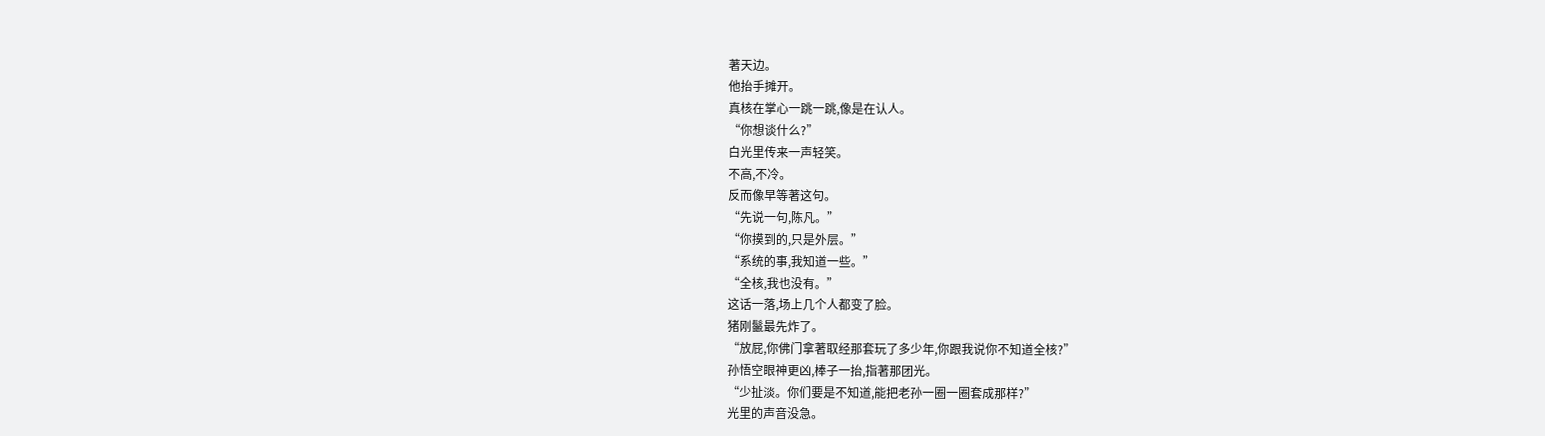著天边。
他抬手摊开。
真核在掌心一跳一跳,像是在认人。
“你想谈什么?”
白光里传来一声轻笑。
不高,不冷。
反而像早等著这句。
“先说一句,陈凡。”
“你摸到的,只是外层。”
“系统的事,我知道一些。”
“全核,我也没有。”
这话一落,场上几个人都变了脸。
猪刚鬣最先炸了。
“放屁,你佛门拿著取经那套玩了多少年,你跟我说你不知道全核?”
孙悟空眼神更凶,棒子一抬,指著那团光。
“少扯淡。你们要是不知道,能把老孙一圈一圈套成那样?”
光里的声音没急。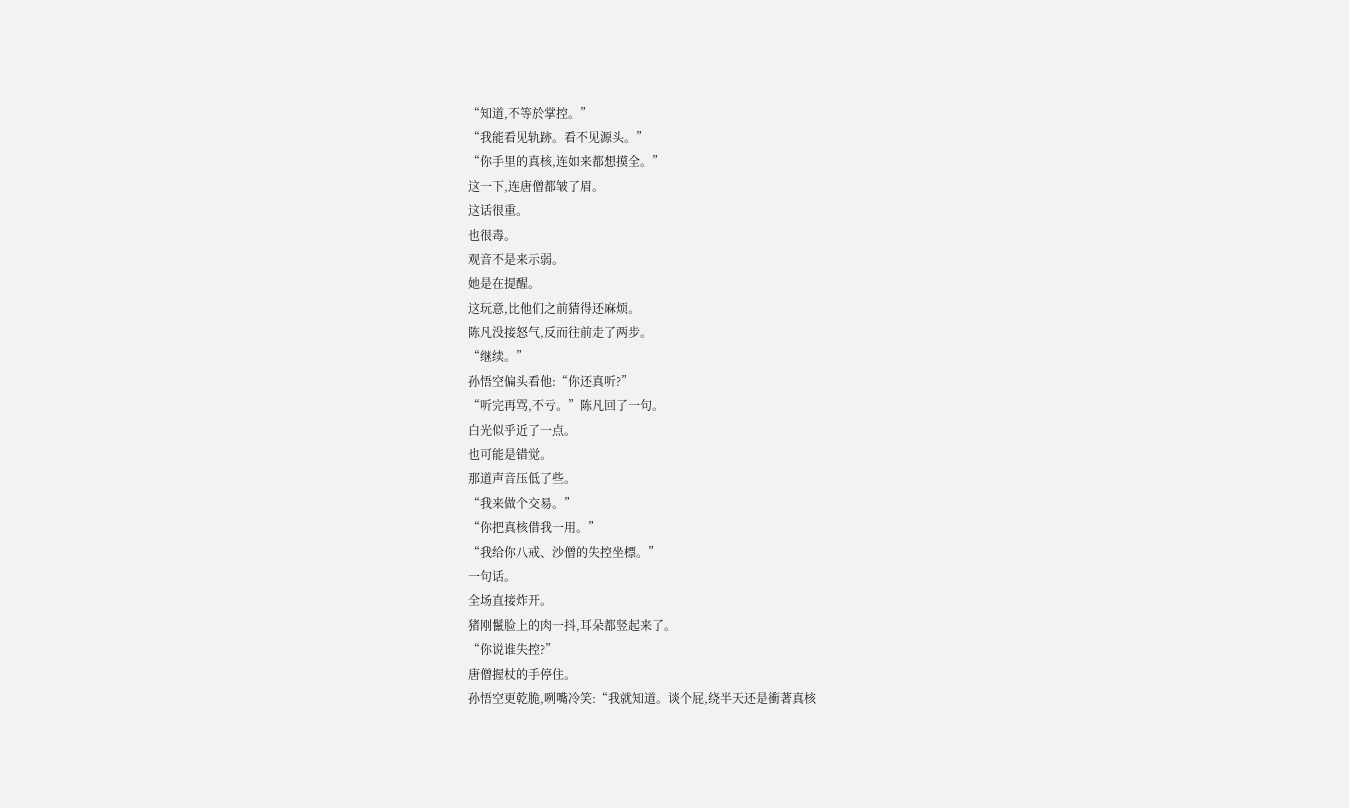“知道,不等於掌控。”
“我能看见轨跡。看不见源头。”
“你手里的真核,连如来都想摸全。”
这一下,连唐僧都皱了眉。
这话很重。
也很毒。
观音不是来示弱。
她是在提醒。
这玩意,比他们之前猜得还麻烦。
陈凡没接怒气,反而往前走了两步。
“继续。”
孙悟空偏头看他:“你还真听?”
“听完再骂,不亏。”陈凡回了一句。
白光似乎近了一点。
也可能是错觉。
那道声音压低了些。
“我来做个交易。”
“你把真核借我一用。”
“我给你八戒、沙僧的失控坐標。”
一句话。
全场直接炸开。
猪刚鬣脸上的肉一抖,耳朵都竖起来了。
“你说谁失控?”
唐僧握杖的手停住。
孙悟空更乾脆,咧嘴冷笑:“我就知道。谈个屁,绕半天还是衝著真核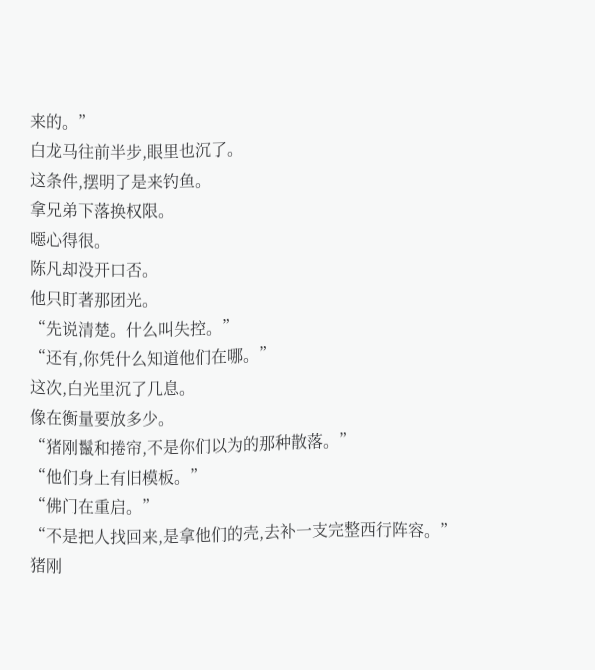来的。”
白龙马往前半步,眼里也沉了。
这条件,摆明了是来钓鱼。
拿兄弟下落换权限。
噁心得很。
陈凡却没开口否。
他只盯著那团光。
“先说清楚。什么叫失控。”
“还有,你凭什么知道他们在哪。”
这次,白光里沉了几息。
像在衡量要放多少。
“猪刚鬣和捲帘,不是你们以为的那种散落。”
“他们身上有旧模板。”
“佛门在重启。”
“不是把人找回来,是拿他们的壳,去补一支完整西行阵容。”
猪刚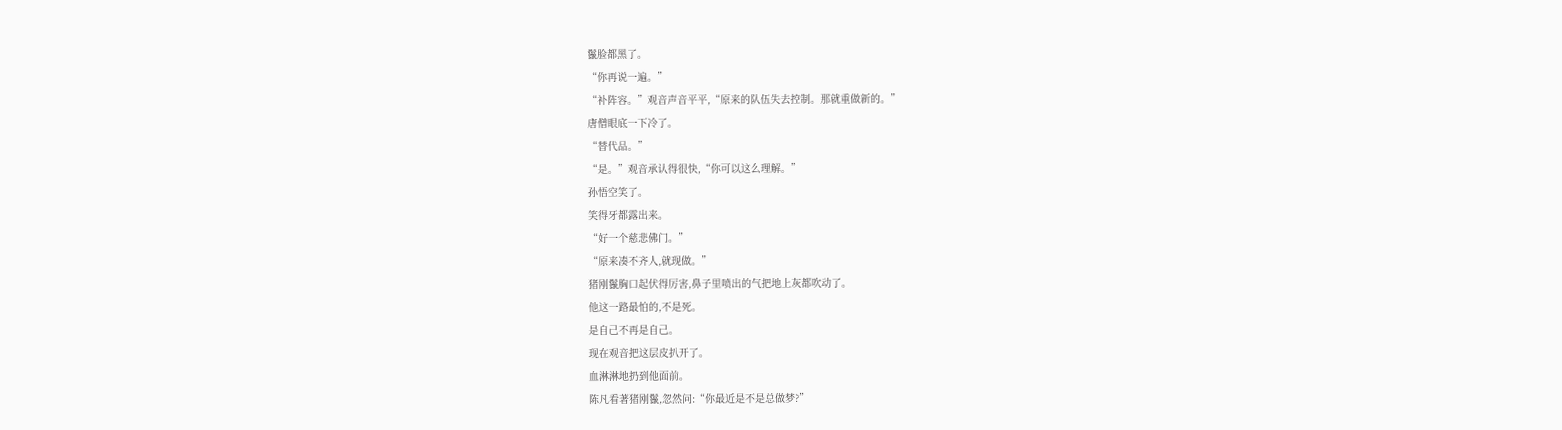鬣脸都黑了。
“你再说一遍。”
“补阵容。”观音声音平平,“原来的队伍失去控制。那就重做新的。”
唐僧眼底一下冷了。
“替代品。”
“是。”观音承认得很快,“你可以这么理解。”
孙悟空笑了。
笑得牙都露出来。
“好一个慈悲佛门。”
“原来凑不齐人,就现做。”
猪刚鬣胸口起伏得厉害,鼻子里喷出的气把地上灰都吹动了。
他这一路最怕的,不是死。
是自己不再是自己。
现在观音把这层皮扒开了。
血淋淋地扔到他面前。
陈凡看著猪刚鬣,忽然问:“你最近是不是总做梦?”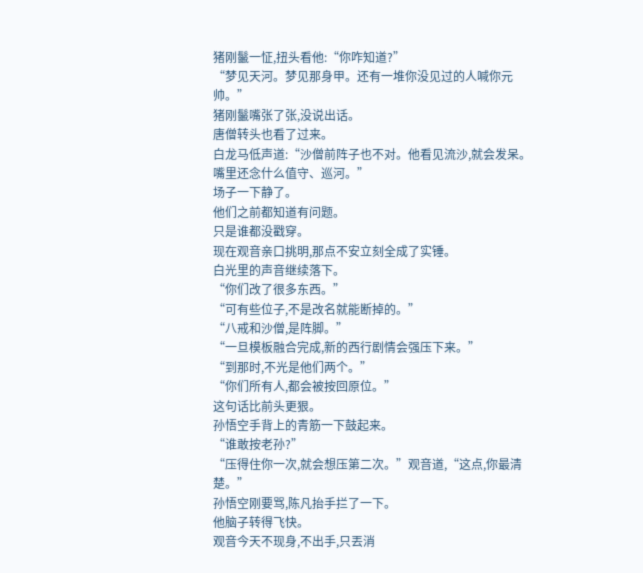猪刚鬣一怔,扭头看他:“你咋知道?”
“梦见天河。梦见那身甲。还有一堆你没见过的人喊你元帅。”
猪刚鬣嘴张了张,没说出话。
唐僧转头也看了过来。
白龙马低声道:“沙僧前阵子也不对。他看见流沙,就会发呆。嘴里还念什么值守、巡河。”
场子一下静了。
他们之前都知道有问题。
只是谁都没戳穿。
现在观音亲口挑明,那点不安立刻全成了实锤。
白光里的声音继续落下。
“你们改了很多东西。”
“可有些位子,不是改名就能断掉的。”
“八戒和沙僧,是阵脚。”
“一旦模板融合完成,新的西行剧情会强压下来。”
“到那时,不光是他们两个。”
“你们所有人,都会被按回原位。”
这句话比前头更狠。
孙悟空手背上的青筋一下鼓起来。
“谁敢按老孙?”
“压得住你一次,就会想压第二次。”观音道,“这点,你最清楚。”
孙悟空刚要骂,陈凡抬手拦了一下。
他脑子转得飞快。
观音今天不现身,不出手,只丟消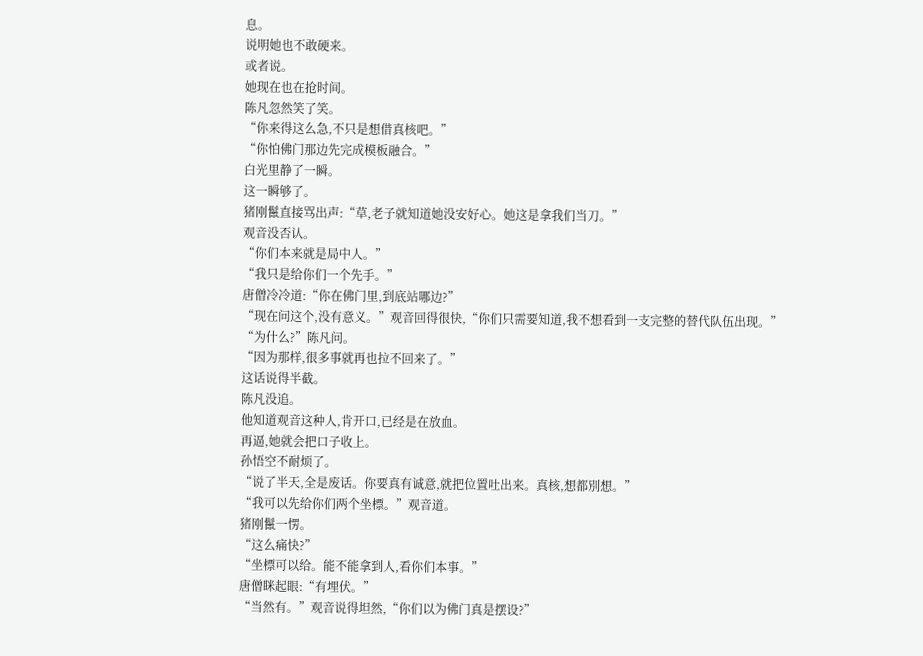息。
说明她也不敢硬来。
或者说。
她现在也在抢时间。
陈凡忽然笑了笑。
“你来得这么急,不只是想借真核吧。”
“你怕佛门那边先完成模板融合。”
白光里静了一瞬。
这一瞬够了。
猪刚鬣直接骂出声:“草,老子就知道她没安好心。她这是拿我们当刀。”
观音没否认。
“你们本来就是局中人。”
“我只是给你们一个先手。”
唐僧冷冷道:“你在佛门里,到底站哪边?”
“现在问这个,没有意义。”观音回得很快,“你们只需要知道,我不想看到一支完整的替代队伍出现。”
“为什么?”陈凡问。
“因为那样,很多事就再也拉不回来了。”
这话说得半截。
陈凡没追。
他知道观音这种人,肯开口,已经是在放血。
再逼,她就会把口子收上。
孙悟空不耐烦了。
“说了半天,全是废话。你要真有诚意,就把位置吐出来。真核,想都別想。”
“我可以先给你们两个坐標。”观音道。
猪刚鬣一愣。
“这么痛快?”
“坐標可以给。能不能拿到人,看你们本事。”
唐僧眯起眼:“有埋伏。”
“当然有。”观音说得坦然,“你们以为佛门真是摆设?”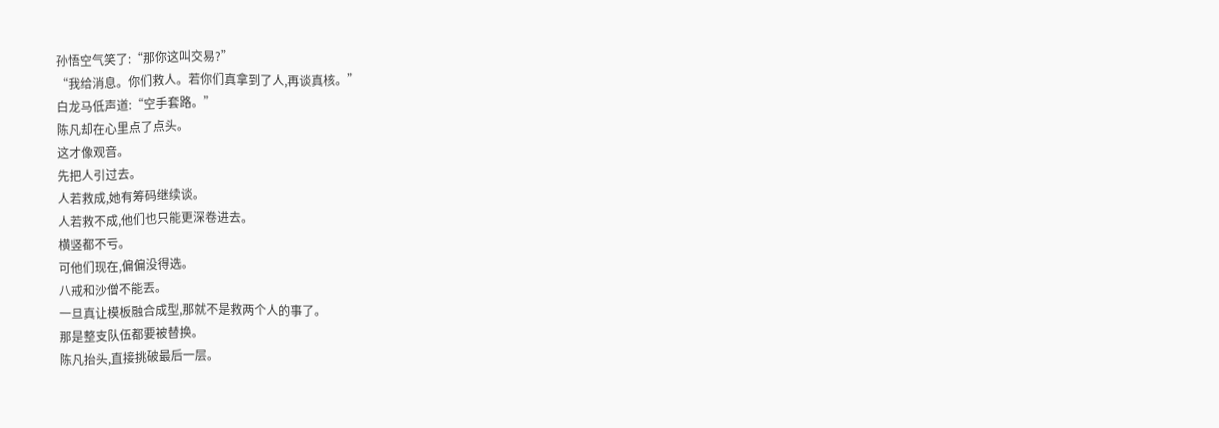孙悟空气笑了:“那你这叫交易?”
“我给消息。你们救人。若你们真拿到了人,再谈真核。”
白龙马低声道:“空手套路。”
陈凡却在心里点了点头。
这才像观音。
先把人引过去。
人若救成,她有筹码继续谈。
人若救不成,他们也只能更深卷进去。
横竖都不亏。
可他们现在,偏偏没得选。
八戒和沙僧不能丟。
一旦真让模板融合成型,那就不是救两个人的事了。
那是整支队伍都要被替换。
陈凡抬头,直接挑破最后一层。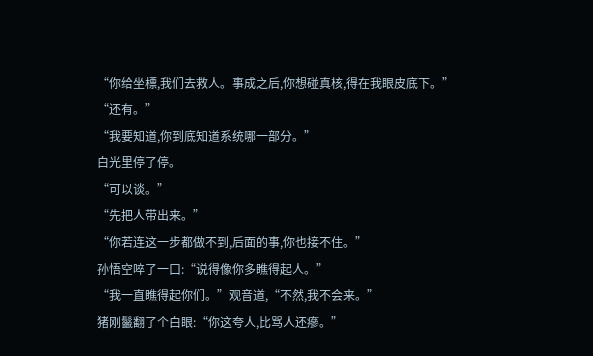“你给坐標,我们去救人。事成之后,你想碰真核,得在我眼皮底下。”
“还有。”
“我要知道,你到底知道系统哪一部分。”
白光里停了停。
“可以谈。”
“先把人带出来。”
“你若连这一步都做不到,后面的事,你也接不住。”
孙悟空啐了一口:“说得像你多瞧得起人。”
“我一直瞧得起你们。”观音道,“不然,我不会来。”
猪刚鬣翻了个白眼:“你这夸人,比骂人还瘮。”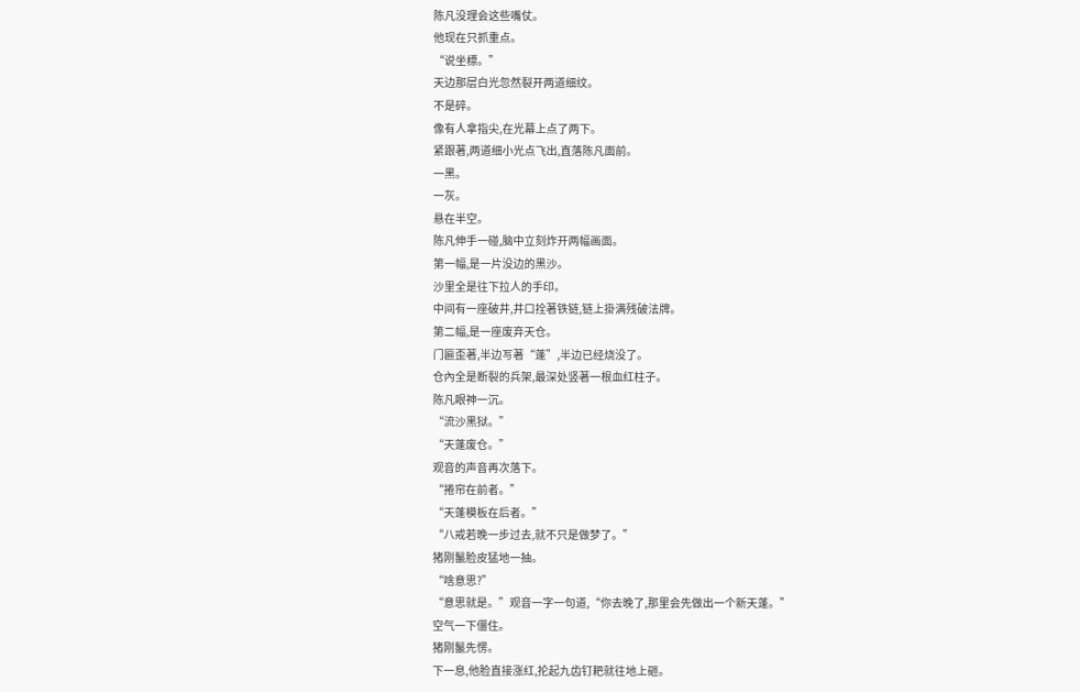陈凡没理会这些嘴仗。
他现在只抓重点。
“说坐標。”
天边那层白光忽然裂开两道细纹。
不是碎。
像有人拿指尖,在光幕上点了两下。
紧跟著,两道细小光点飞出,直落陈凡面前。
一黑。
一灰。
悬在半空。
陈凡伸手一碰,脑中立刻炸开两幅画面。
第一幅,是一片没边的黑沙。
沙里全是往下拉人的手印。
中间有一座破井,井口拴著铁链,链上掛满残破法牌。
第二幅,是一座废弃天仓。
门匾歪著,半边写著“蓬”,半边已经烧没了。
仓內全是断裂的兵架,最深处竖著一根血红柱子。
陈凡眼神一沉。
“流沙黑狱。”
“天蓬废仓。”
观音的声音再次落下。
“捲帘在前者。”
“天蓬模板在后者。”
“八戒若晚一步过去,就不只是做梦了。”
猪刚鬣脸皮猛地一抽。
“啥意思?”
“意思就是。”观音一字一句道,“你去晚了,那里会先做出一个新天蓬。”
空气一下僵住。
猪刚鬣先愣。
下一息,他脸直接涨红,抡起九齿钉耙就往地上砸。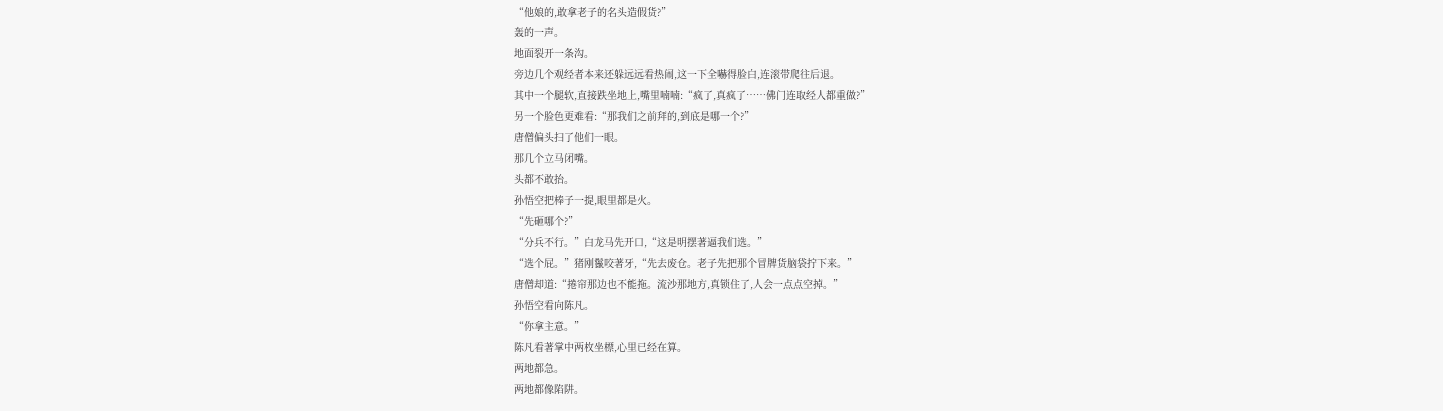“他娘的,敢拿老子的名头造假货?”
轰的一声。
地面裂开一条沟。
旁边几个观经者本来还躲远远看热闹,这一下全嚇得脸白,连滚带爬往后退。
其中一个腿软,直接跌坐地上,嘴里喃喃:“疯了,真疯了……佛门连取经人都重做?”
另一个脸色更难看:“那我们之前拜的,到底是哪一个?”
唐僧偏头扫了他们一眼。
那几个立马闭嘴。
头都不敢抬。
孙悟空把棒子一提,眼里都是火。
“先砸哪个?”
“分兵不行。”白龙马先开口,“这是明摆著逼我们选。”
“选个屁。”猪刚鬣咬著牙,“先去废仓。老子先把那个冒牌货脑袋拧下来。”
唐僧却道:“捲帘那边也不能拖。流沙那地方,真锁住了,人会一点点空掉。”
孙悟空看向陈凡。
“你拿主意。”
陈凡看著掌中两枚坐標,心里已经在算。
两地都急。
两地都像陷阱。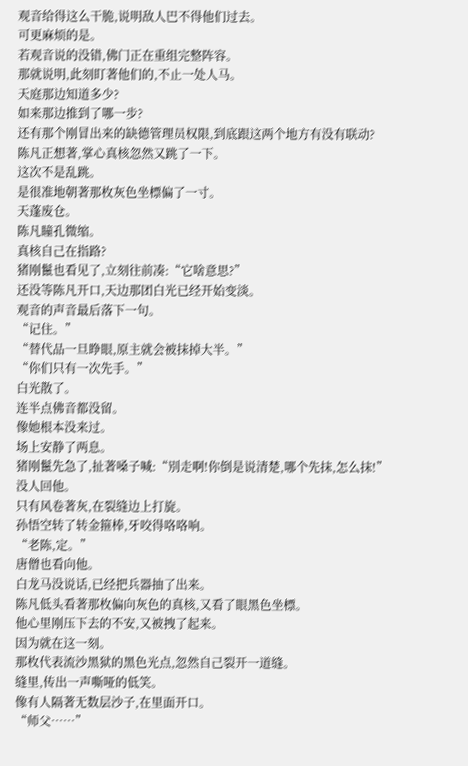观音给得这么干脆,说明敌人巴不得他们过去。
可更麻烦的是。
若观音说的没错,佛门正在重组完整阵容。
那就说明,此刻盯著他们的,不止一处人马。
天庭那边知道多少?
如来那边推到了哪一步?
还有那个刚冒出来的缺德管理员权限,到底跟这两个地方有没有联动?
陈凡正想著,掌心真核忽然又跳了一下。
这次不是乱跳。
是很准地朝著那枚灰色坐標偏了一寸。
天蓬废仓。
陈凡瞳孔微缩。
真核自己在指路?
猪刚鬣也看见了,立刻往前凑:“它啥意思?”
还没等陈凡开口,天边那团白光已经开始变淡。
观音的声音最后落下一句。
“记住。”
“替代品一旦睁眼,原主就会被抹掉大半。”
“你们只有一次先手。”
白光散了。
连半点佛音都没留。
像她根本没来过。
场上安静了两息。
猪刚鬣先急了,扯著嗓子喊:“別走啊!你倒是说清楚,哪个先抹,怎么抹!”
没人回他。
只有风卷著灰,在裂缝边上打旋。
孙悟空转了转金箍棒,牙咬得咯咯响。
“老陈,定。”
唐僧也看向他。
白龙马没说话,已经把兵器抽了出来。
陈凡低头看著那枚偏向灰色的真核,又看了眼黑色坐標。
他心里刚压下去的不安,又被拽了起来。
因为就在这一刻。
那枚代表流沙黑狱的黑色光点,忽然自己裂开一道缝。
缝里,传出一声嘶哑的低笑。
像有人隔著无数层沙子,在里面开口。
“师父……”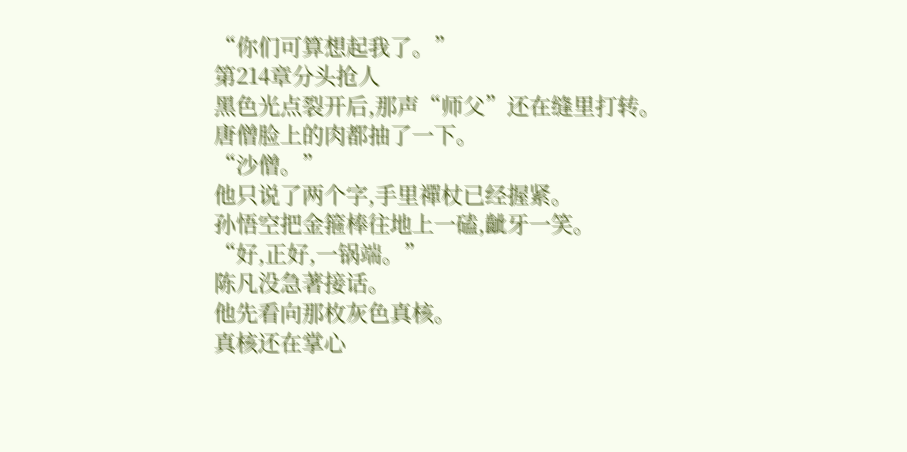“你们可算想起我了。”
第214章分头抢人
黑色光点裂开后,那声“师父”还在缝里打转。
唐僧脸上的肉都抽了一下。
“沙僧。”
他只说了两个字,手里禪杖已经握紧。
孙悟空把金箍棒往地上一磕,齜牙一笑。
“好,正好,一锅端。”
陈凡没急著接话。
他先看向那枚灰色真核。
真核还在掌心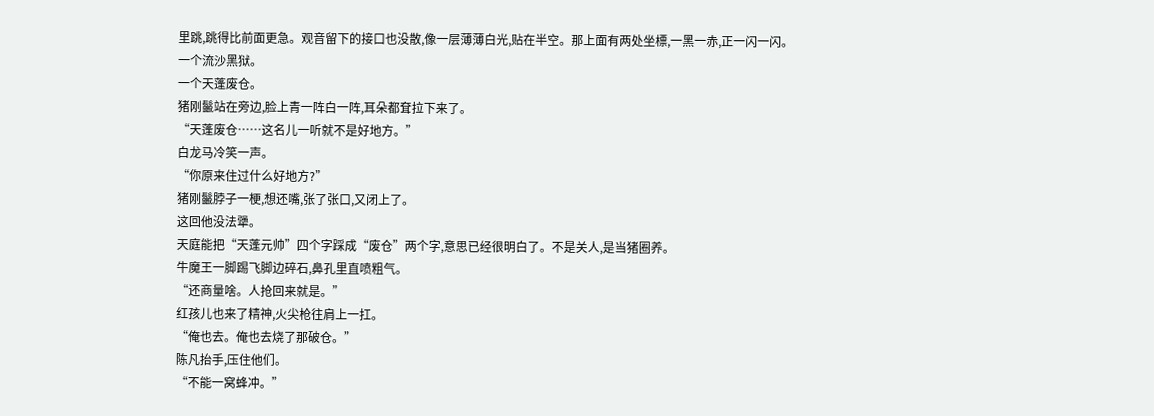里跳,跳得比前面更急。观音留下的接口也没散,像一层薄薄白光,贴在半空。那上面有两处坐標,一黑一赤,正一闪一闪。
一个流沙黑狱。
一个天蓬废仓。
猪刚鬣站在旁边,脸上青一阵白一阵,耳朵都耷拉下来了。
“天蓬废仓……这名儿一听就不是好地方。”
白龙马冷笑一声。
“你原来住过什么好地方?”
猪刚鬣脖子一梗,想还嘴,张了张口,又闭上了。
这回他没法犟。
天庭能把“天蓬元帅”四个字踩成“废仓”两个字,意思已经很明白了。不是关人,是当猪圈养。
牛魔王一脚踢飞脚边碎石,鼻孔里直喷粗气。
“还商量啥。人抢回来就是。”
红孩儿也来了精神,火尖枪往肩上一扛。
“俺也去。俺也去烧了那破仓。”
陈凡抬手,压住他们。
“不能一窝蜂冲。”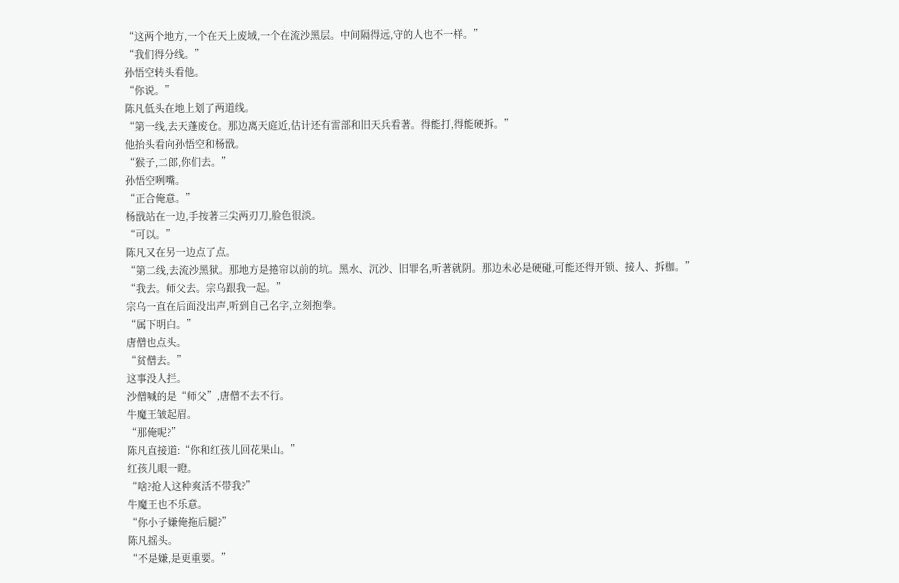“这两个地方,一个在天上废域,一个在流沙黑层。中间隔得远,守的人也不一样。”
“我们得分线。”
孙悟空转头看他。
“你说。”
陈凡低头在地上划了两道线。
“第一线,去天蓬废仓。那边离天庭近,估计还有雷部和旧天兵看著。得能打,得能硬拆。”
他抬头看向孙悟空和杨戩。
“猴子,二郎,你们去。”
孙悟空咧嘴。
“正合俺意。”
杨戩站在一边,手按著三尖两刃刀,脸色很淡。
“可以。”
陈凡又在另一边点了点。
“第二线,去流沙黑狱。那地方是捲帘以前的坑。黑水、沉沙、旧罪名,听著就阴。那边未必是硬碰,可能还得开锁、接人、拆枷。”
“我去。师父去。宗乌跟我一起。”
宗乌一直在后面没出声,听到自己名字,立刻抱拳。
“属下明白。”
唐僧也点头。
“贫僧去。”
这事没人拦。
沙僧喊的是“师父”,唐僧不去不行。
牛魔王皱起眉。
“那俺呢?”
陈凡直接道:“你和红孩儿回花果山。”
红孩儿眼一瞪。
“啥?抢人这种爽活不带我?”
牛魔王也不乐意。
“你小子嫌俺拖后腿?”
陈凡摇头。
“不是嫌,是更重要。”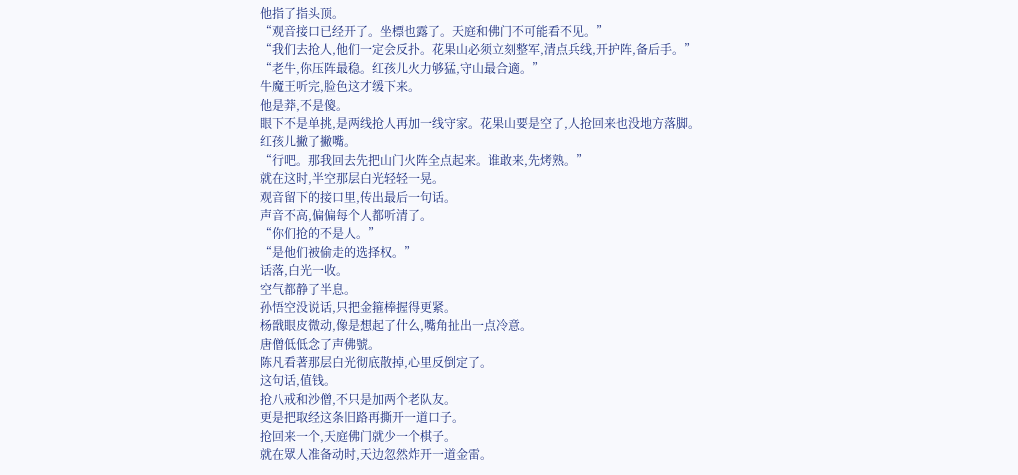他指了指头顶。
“观音接口已经开了。坐標也露了。天庭和佛门不可能看不见。”
“我们去抢人,他们一定会反扑。花果山必须立刻整军,清点兵线,开护阵,备后手。”
“老牛,你压阵最稳。红孩儿火力够猛,守山最合適。”
牛魔王听完,脸色这才缓下来。
他是莽,不是傻。
眼下不是单挑,是两线抢人再加一线守家。花果山要是空了,人抢回来也没地方落脚。
红孩儿撇了撇嘴。
“行吧。那我回去先把山门火阵全点起来。谁敢来,先烤熟。”
就在这时,半空那层白光轻轻一晃。
观音留下的接口里,传出最后一句话。
声音不高,偏偏每个人都听清了。
“你们抢的不是人。”
“是他们被偷走的选择权。”
话落,白光一收。
空气都静了半息。
孙悟空没说话,只把金箍棒握得更紧。
杨戩眼皮微动,像是想起了什么,嘴角扯出一点冷意。
唐僧低低念了声佛號。
陈凡看著那层白光彻底散掉,心里反倒定了。
这句话,值钱。
抢八戒和沙僧,不只是加两个老队友。
更是把取经这条旧路再撕开一道口子。
抢回来一个,天庭佛门就少一个棋子。
就在眾人准备动时,天边忽然炸开一道金雷。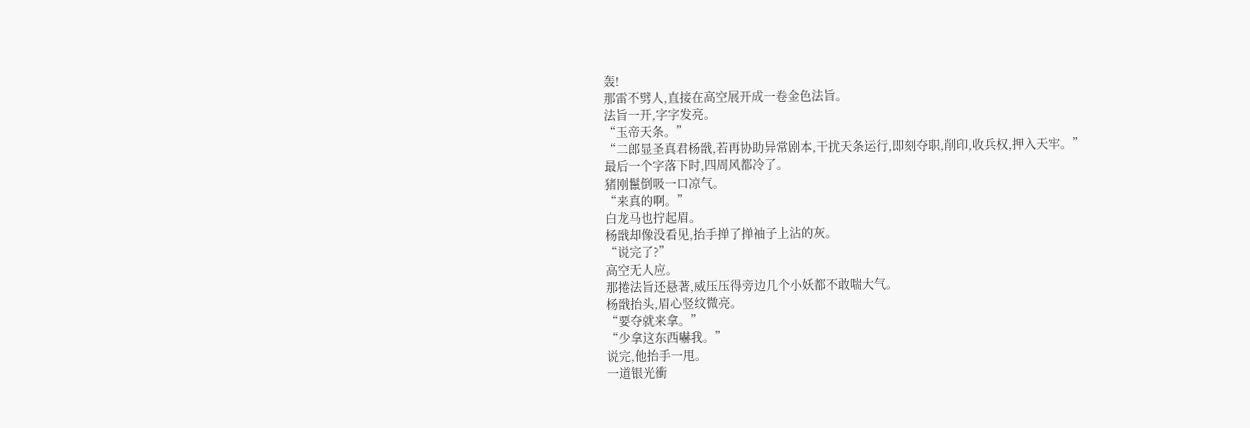轰!
那雷不劈人,直接在高空展开成一卷金色法旨。
法旨一开,字字发亮。
“玉帝天条。”
“二郎显圣真君杨戩,若再协助异常剧本,干扰天条运行,即刻夺职,削印,收兵权,押入天牢。”
最后一个字落下时,四周风都冷了。
猪刚鬣倒吸一口凉气。
“来真的啊。”
白龙马也拧起眉。
杨戩却像没看见,抬手掸了掸袖子上沾的灰。
“说完了?”
高空无人应。
那捲法旨还悬著,威压压得旁边几个小妖都不敢喘大气。
杨戩抬头,眉心竖纹微亮。
“要夺就来拿。”
“少拿这东西嚇我。”
说完,他抬手一甩。
一道银光衝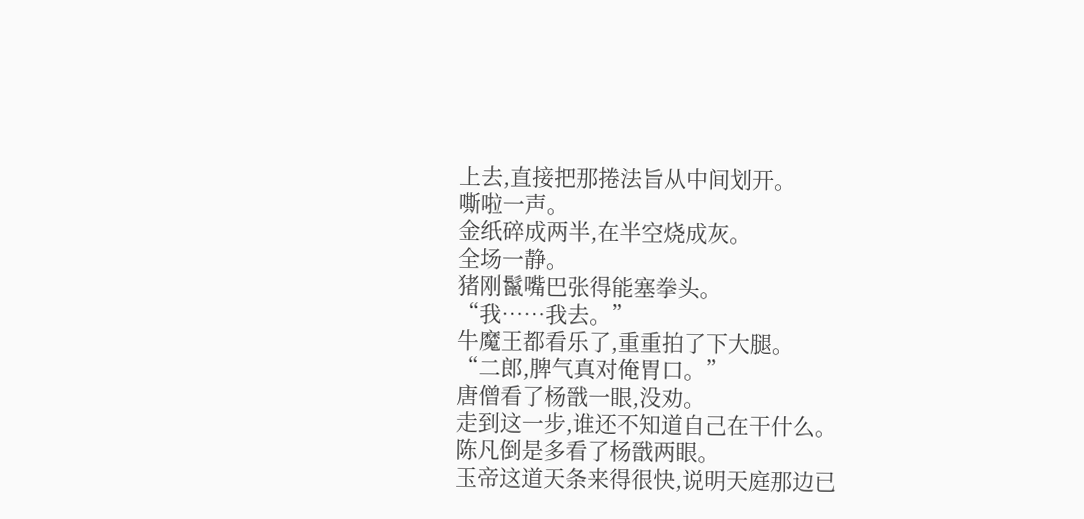上去,直接把那捲法旨从中间划开。
嘶啦一声。
金纸碎成两半,在半空烧成灰。
全场一静。
猪刚鬣嘴巴张得能塞拳头。
“我……我去。”
牛魔王都看乐了,重重拍了下大腿。
“二郎,脾气真对俺胃口。”
唐僧看了杨戩一眼,没劝。
走到这一步,谁还不知道自己在干什么。
陈凡倒是多看了杨戩两眼。
玉帝这道天条来得很快,说明天庭那边已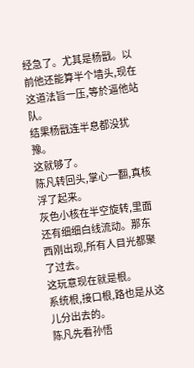经急了。尤其是杨戩。以前他还能算半个墙头,现在这道法旨一压,等於逼他站队。
结果杨戩连半息都没犹豫。
这就够了。
陈凡转回头,掌心一翻,真核浮了起来。
灰色小核在半空旋转,里面还有细细白线流动。那东西刚出现,所有人目光都聚了过去。
这玩意现在就是根。
系统根,接口根,路也是从这儿分出去的。
陈凡先看孙悟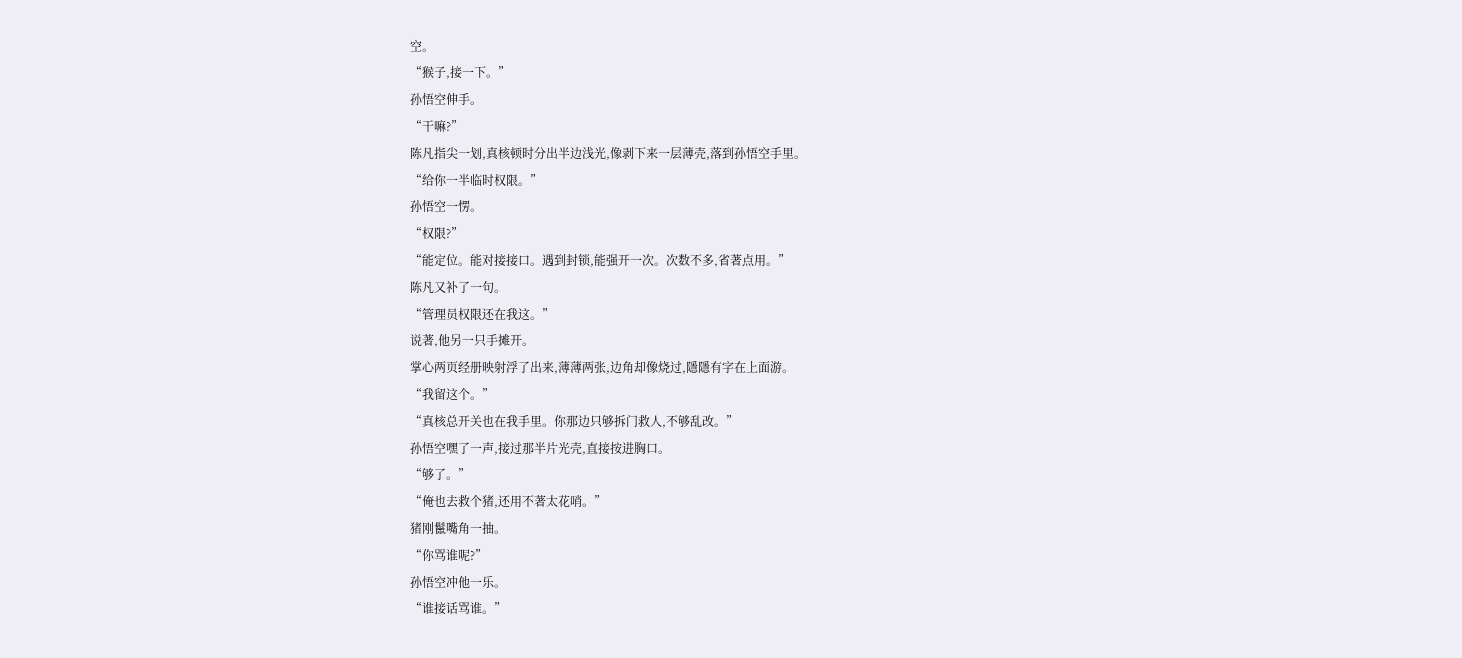空。
“猴子,接一下。”
孙悟空伸手。
“干嘛?”
陈凡指尖一划,真核顿时分出半边浅光,像剥下来一层薄壳,落到孙悟空手里。
“给你一半临时权限。”
孙悟空一愣。
“权限?”
“能定位。能对接接口。遇到封锁,能强开一次。次数不多,省著点用。”
陈凡又补了一句。
“管理员权限还在我这。”
说著,他另一只手摊开。
掌心两页经册映射浮了出来,薄薄两张,边角却像烧过,隱隱有字在上面游。
“我留这个。”
“真核总开关也在我手里。你那边只够拆门救人,不够乱改。”
孙悟空嘿了一声,接过那半片光壳,直接按进胸口。
“够了。”
“俺也去救个猪,还用不著太花哨。”
猪刚鬣嘴角一抽。
“你骂谁呢?”
孙悟空冲他一乐。
“谁接话骂谁。”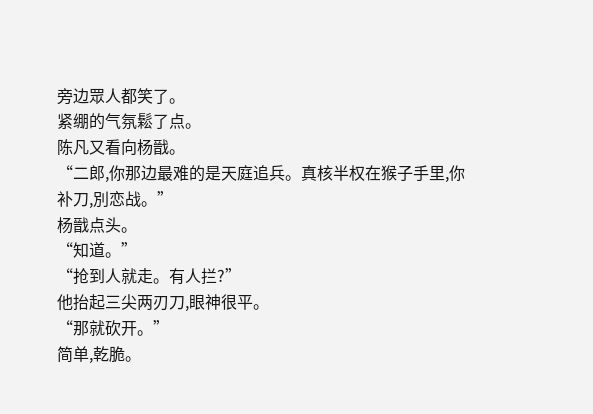旁边眾人都笑了。
紧绷的气氛鬆了点。
陈凡又看向杨戩。
“二郎,你那边最难的是天庭追兵。真核半权在猴子手里,你补刀,別恋战。”
杨戩点头。
“知道。”
“抢到人就走。有人拦?”
他抬起三尖两刃刀,眼神很平。
“那就砍开。”
简单,乾脆。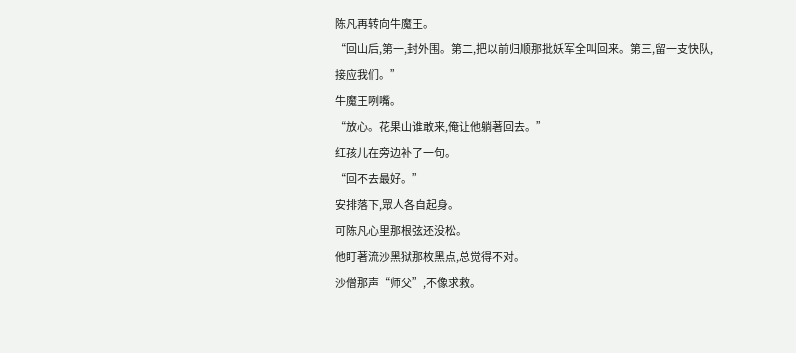陈凡再转向牛魔王。
“回山后,第一,封外围。第二,把以前归顺那批妖军全叫回来。第三,留一支快队,接应我们。”
牛魔王咧嘴。
“放心。花果山谁敢来,俺让他躺著回去。”
红孩儿在旁边补了一句。
“回不去最好。”
安排落下,眾人各自起身。
可陈凡心里那根弦还没松。
他盯著流沙黑狱那枚黑点,总觉得不对。
沙僧那声“师父”,不像求救。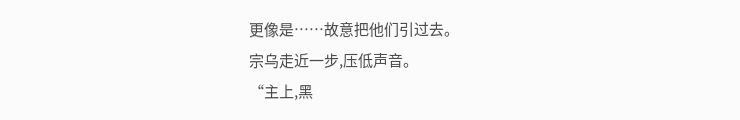更像是……故意把他们引过去。
宗乌走近一步,压低声音。
“主上,黑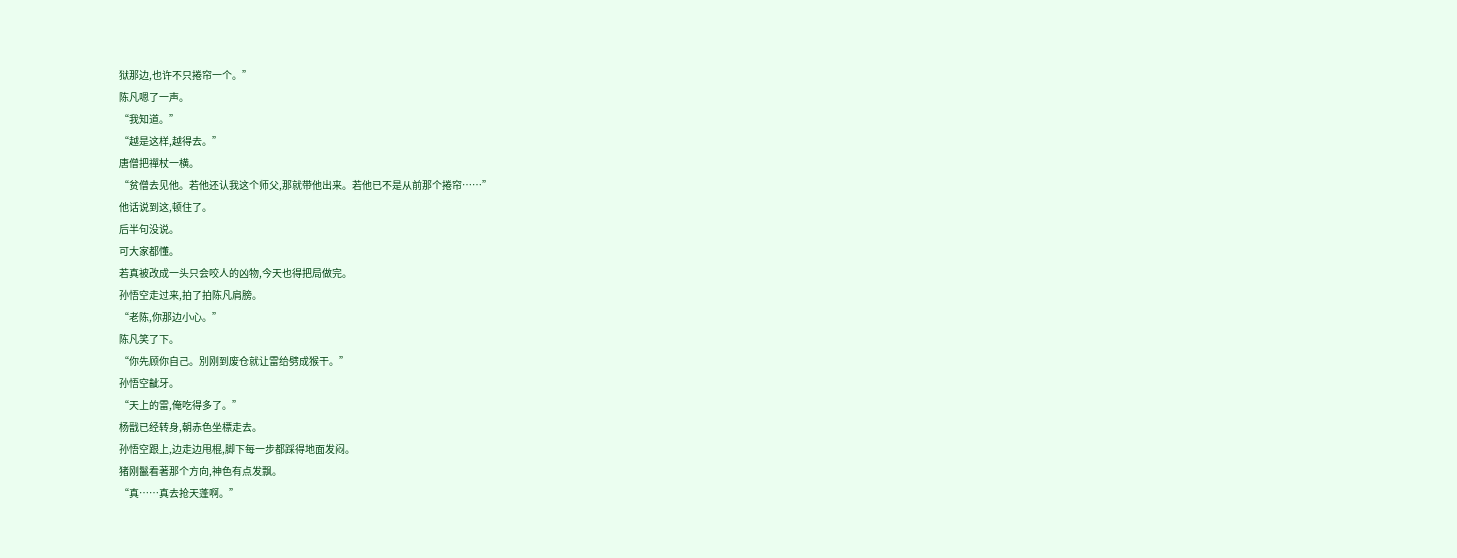狱那边,也许不只捲帘一个。”
陈凡嗯了一声。
“我知道。”
“越是这样,越得去。”
唐僧把禪杖一横。
“贫僧去见他。若他还认我这个师父,那就带他出来。若他已不是从前那个捲帘……”
他话说到这,顿住了。
后半句没说。
可大家都懂。
若真被改成一头只会咬人的凶物,今天也得把局做完。
孙悟空走过来,拍了拍陈凡肩膀。
“老陈,你那边小心。”
陈凡笑了下。
“你先顾你自己。別刚到废仓就让雷给劈成猴干。”
孙悟空齜牙。
“天上的雷,俺吃得多了。”
杨戩已经转身,朝赤色坐標走去。
孙悟空跟上,边走边甩棍,脚下每一步都踩得地面发闷。
猪刚鬣看著那个方向,神色有点发飘。
“真……真去抢天蓬啊。”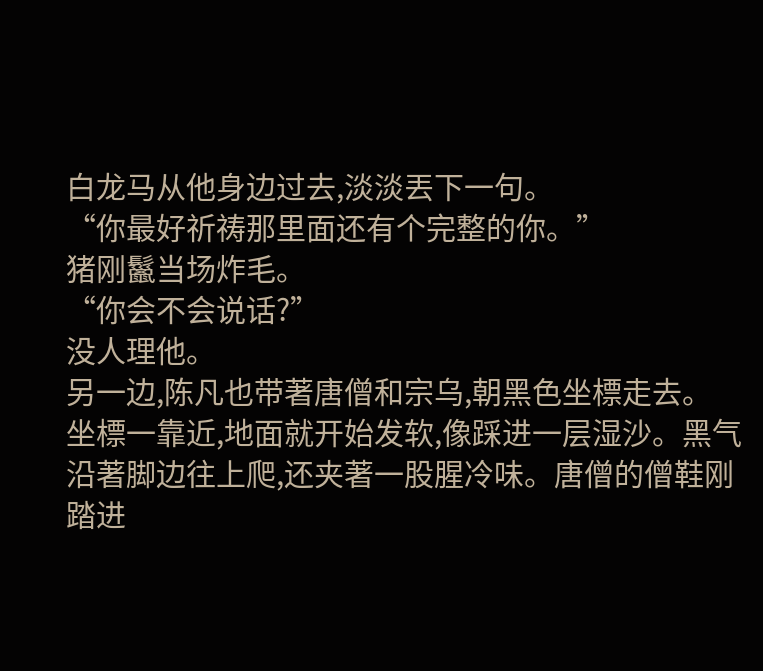白龙马从他身边过去,淡淡丟下一句。
“你最好祈祷那里面还有个完整的你。”
猪刚鬣当场炸毛。
“你会不会说话?”
没人理他。
另一边,陈凡也带著唐僧和宗乌,朝黑色坐標走去。
坐標一靠近,地面就开始发软,像踩进一层湿沙。黑气沿著脚边往上爬,还夹著一股腥冷味。唐僧的僧鞋刚踏进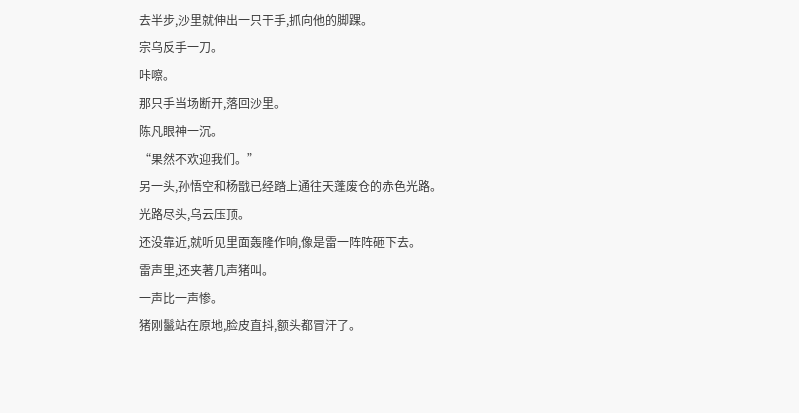去半步,沙里就伸出一只干手,抓向他的脚踝。
宗乌反手一刀。
咔嚓。
那只手当场断开,落回沙里。
陈凡眼神一沉。
“果然不欢迎我们。”
另一头,孙悟空和杨戩已经踏上通往天蓬废仓的赤色光路。
光路尽头,乌云压顶。
还没靠近,就听见里面轰隆作响,像是雷一阵阵砸下去。
雷声里,还夹著几声猪叫。
一声比一声惨。
猪刚鬣站在原地,脸皮直抖,额头都冒汗了。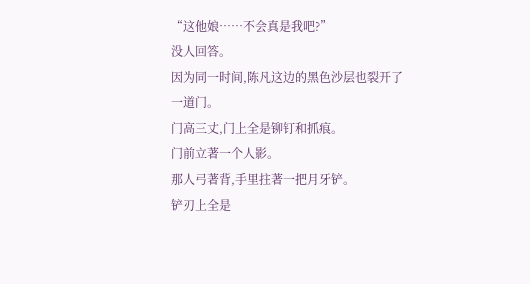“这他娘……不会真是我吧?”
没人回答。
因为同一时间,陈凡这边的黑色沙层也裂开了一道门。
门高三丈,门上全是铆钉和抓痕。
门前立著一个人影。
那人弓著背,手里拄著一把月牙铲。
铲刃上全是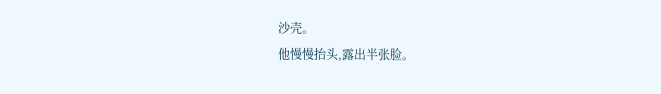沙壳。
他慢慢抬头,露出半张脸。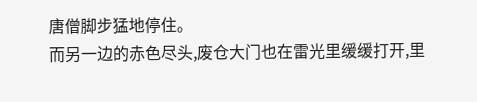唐僧脚步猛地停住。
而另一边的赤色尽头,废仓大门也在雷光里缓缓打开,里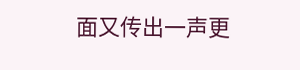面又传出一声更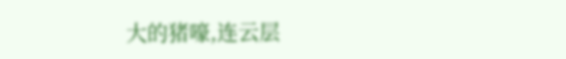大的猪嚎,连云层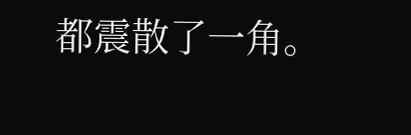都震散了一角。